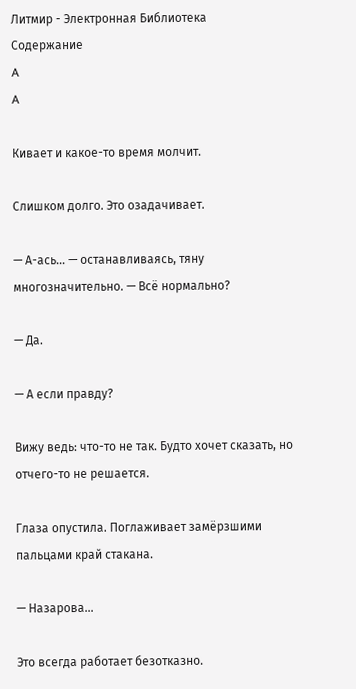Литмир - Электронная Библиотека
Содержание
A
A

Кивает и какое-то время молчит.

Слишком долго. Это озадачивает.

— А-ась… — останавливаясь, тяну многозначительно. — Всё нормально?

— Да.

— А если правду?

Вижу ведь: что-то не так. Будто хочет сказать, но отчего-то не решается.

Глаза опустила. Поглаживает замёрзшими пальцами край стакана.

— Назарова…

Это всегда работает безотказно.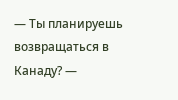— Ты планируешь возвращаться в Канаду? —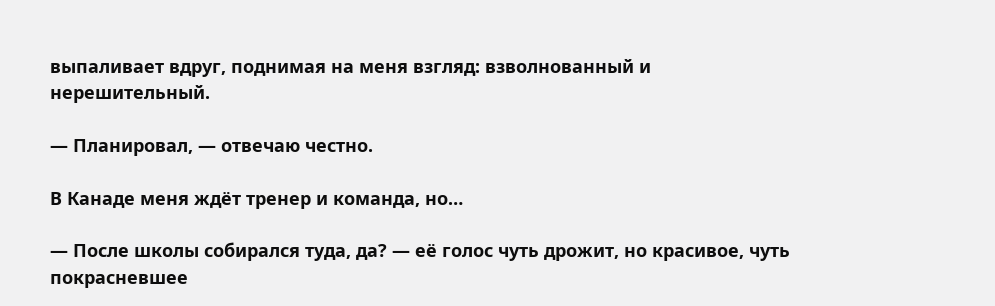выпаливает вдруг, поднимая на меня взгляд: взволнованный и нерешительный.

— Планировал, — отвечаю честно.

В Канаде меня ждёт тренер и команда, но…

— После школы собирался туда, да? — её голос чуть дрожит, но красивое, чуть покрасневшее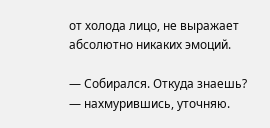от холода лицо, не выражает абсолютно никаких эмоций.

— Собирался. Откуда знаешь? — нахмурившись, уточняю.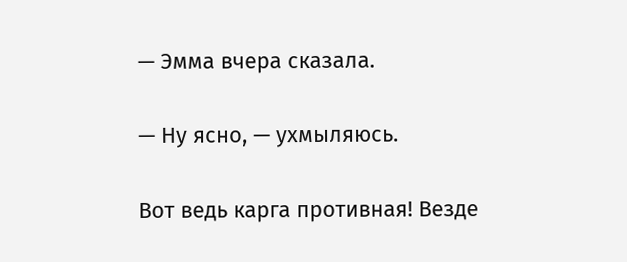— Эмма вчера сказала.

— Ну ясно, — ухмыляюсь.

Вот ведь карга противная! Везде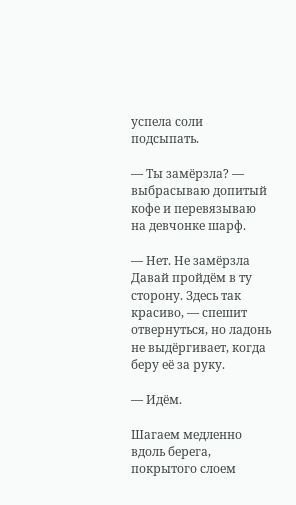успела соли подсыпать.

— Ты замёрзла? — выбрасываю допитый кофе и перевязываю на девчонке шарф.

— Нет. Не замёрзла Давай пройдём в ту сторону. Здесь так красиво, — спешит отвернуться, но ладонь не выдёргивает, когда беру её за руку.

— Идём.

Шагаем медленно вдоль берега, покрытого слоем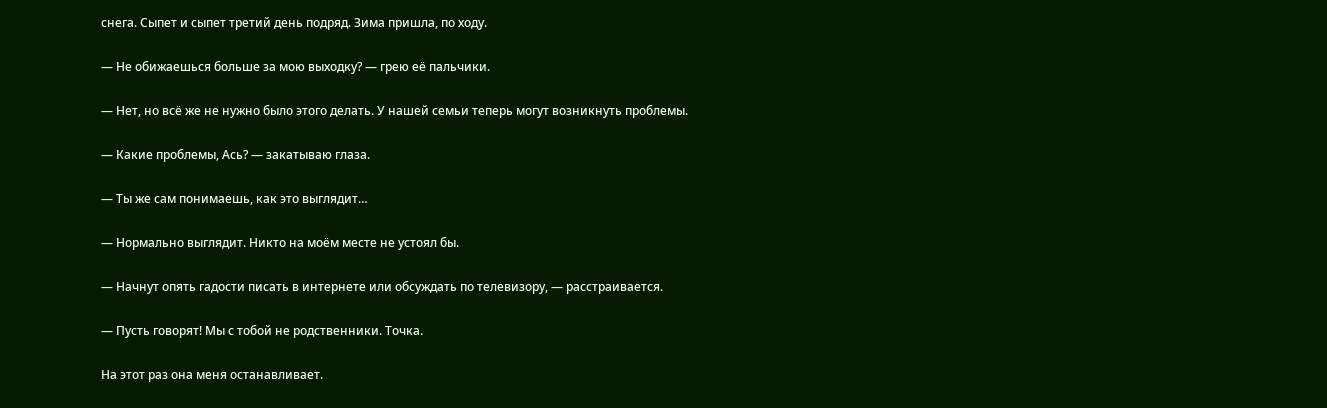снега. Сыпет и сыпет третий день подряд. Зима пришла, по ходу.

— Не обижаешься больше за мою выходку? — грею её пальчики.

— Нет, но всё же не нужно было этого делать. У нашей семьи теперь могут возникнуть проблемы.

— Какие проблемы, Ась? — закатываю глаза.

— Ты же сам понимаешь, как это выглядит…

— Нормально выглядит. Никто на моём месте не устоял бы.

— Начнут опять гадости писать в интернете или обсуждать по телевизору, — расстраивается.

— Пусть говорят! Мы с тобой не родственники. Точка.

На этот раз она меня останавливает.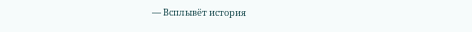— Всплывёт история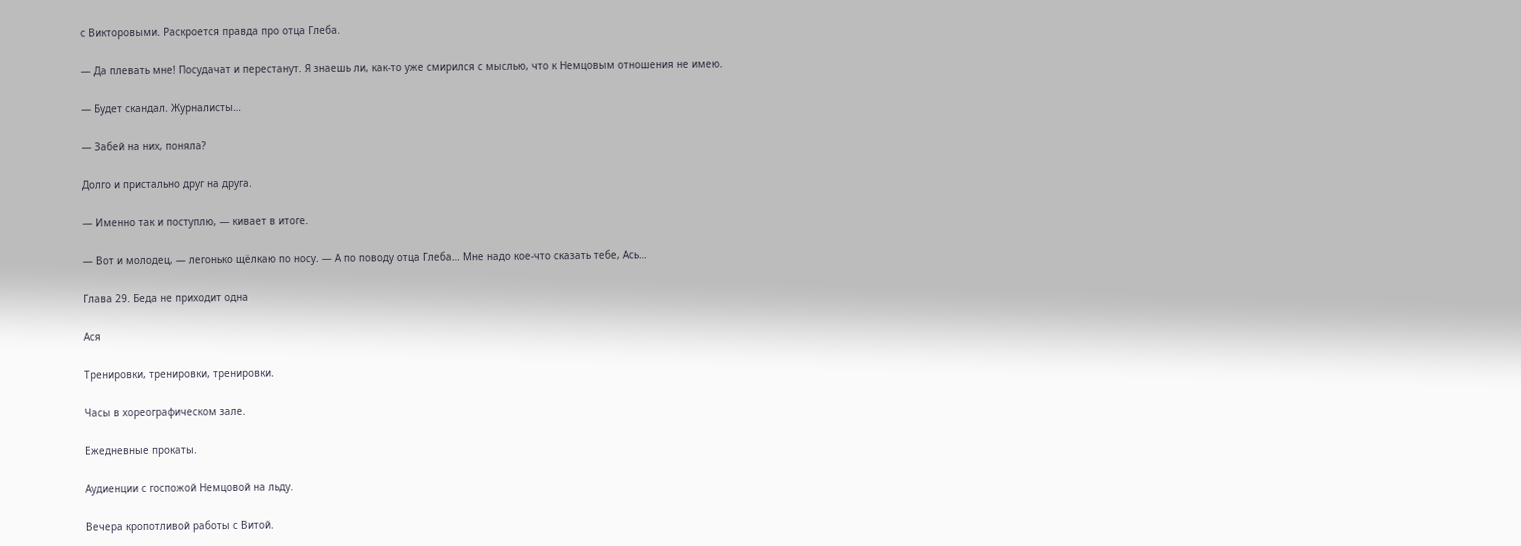с Викторовыми. Раскроется правда про отца Глеба.

— Да плевать мне! Посудачат и перестанут. Я знаешь ли, как-то уже смирился с мыслью, что к Немцовым отношения не имею.

— Будет скандал. Журналисты…

— Забей на них, поняла?

Долго и пристально друг на друга.

— Именно так и поступлю, — кивает в итоге.

— Вот и молодец, — легонько щёлкаю по носу. — А по поводу отца Глеба… Мне надо кое-что сказать тебе, Ась…

Глава 29. Беда не приходит одна

Ася

Тренировки, тренировки, тренировки.

Часы в хореографическом зале.

Ежедневные прокаты.

Аудиенции с госпожой Немцовой на льду.

Вечера кропотливой работы с Витой.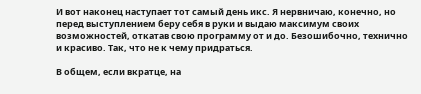И вот наконец наступает тот самый день икс. Я нервничаю, конечно, но перед выступлением беру себя в руки и выдаю максимум своих возможностей, откатав свою программу от и до. Безошибочно, технично и красиво. Так, что не к чему придраться.

В общем, если вкратце, на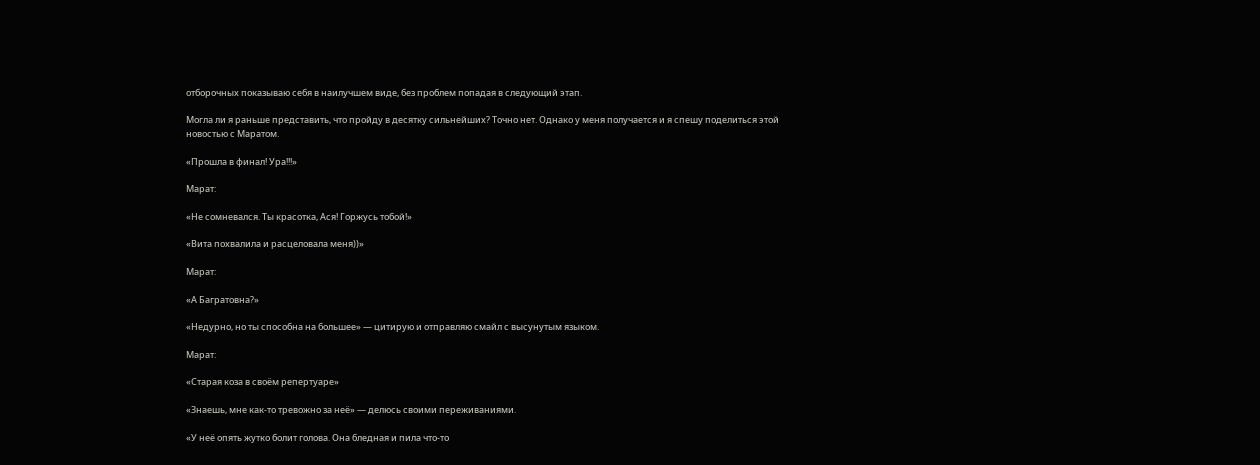отборочных показываю себя в наилучшем виде, без проблем попадая в следующий этап.

Могла ли я раньше представить, что пройду в десятку сильнейших? Точно нет. Однако у меня получается и я спешу поделиться этой новостью с Маратом.

«Прошла в финал! Ура!!!»

Марат:

«Не сомневался. Ты красотка, Ася! Горжусь тобой!»

«Вита похвалила и расцеловала меня))»

Марат:

«А Багратовна?»

«Недурно, но ты способна на большее» — цитирую и отправляю смайл с высунутым языком.

Марат:

«Старая коза в своём репертуаре»

«Знаешь, мне как-то тревожно за неё» — делюсь своими переживаниями.

«У неё опять жутко болит голова. Она бледная и пила что-то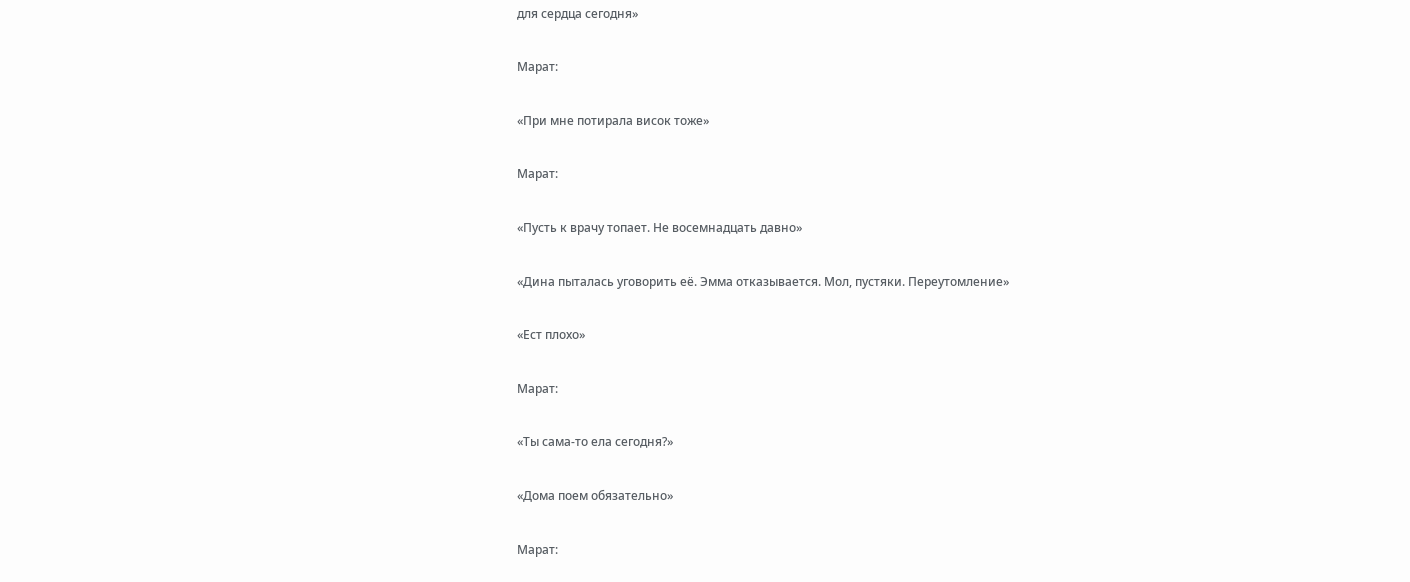для сердца сегодня»

Марат:

«При мне потирала висок тоже»

Марат:

«Пусть к врачу топает. Не восемнадцать давно»

«Дина пыталась уговорить её. Эмма отказывается. Мол, пустяки. Переутомление»

«Ест плохо»

Марат:

«Ты сама-то ела сегодня?»

«Дома поем обязательно»

Марат: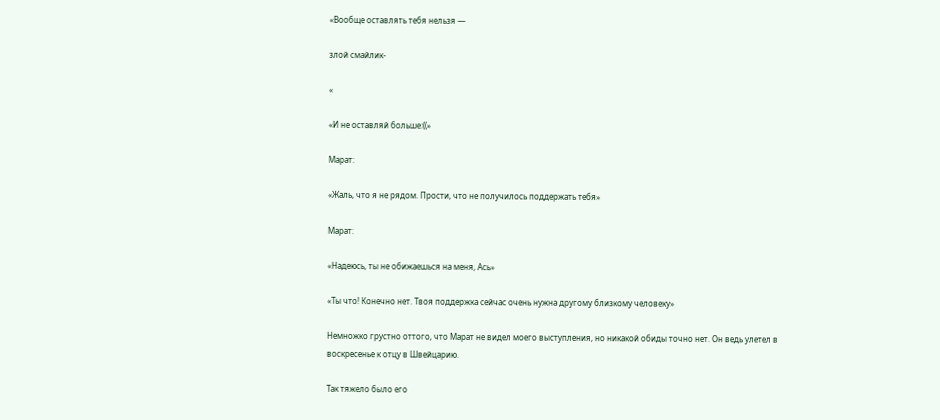«Вообще оставлять тебя нельзя —

злой смайлик-

«

«И не оставляй больше:((»

Марат:

«Жаль, что я не рядом. Прости, что не получилось поддержать тебя»

Марат:

«Надеюсь, ты не обижаешься на меня, Ась»

«Ты что! Конечно нет. Твоя поддержка сейчас очень нужна другому близкому человеку»

Немножко грустно оттого, что Марат не видел моего выступления, но никакой обиды точно нет. Он ведь улетел в воскресенье к отцу в Швейцарию.

Так тяжело было его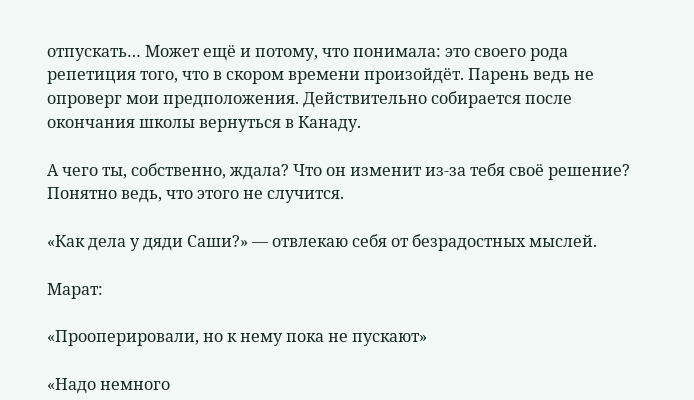отпускать… Может ещё и потому, что понимала: это своего рода репетиция того, что в скором времени произойдёт. Парень ведь не опроверг мои предположения. Действительно собирается после окончания школы вернуться в Канаду.

А чего ты, собственно, ждала? Что он изменит из-за тебя своё решение? Понятно ведь, что этого не случится.

«Как дела у дяди Саши?» — отвлекаю себя от безрадостных мыслей.

Марат:

«Прооперировали, но к нему пока не пускают»

«Надо немного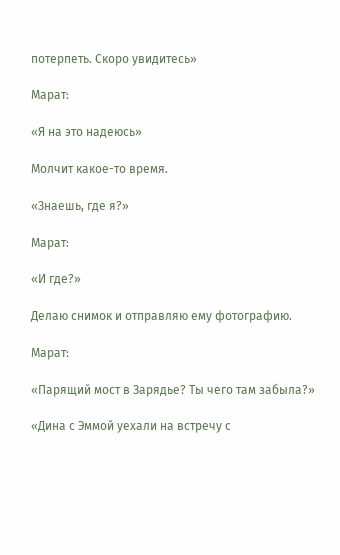потерпеть. Скоро увидитесь»

Марат:

«Я на это надеюсь»

Молчит какое-то время.

«Знаешь, где я?»

Марат:

«И где?»

Делаю снимок и отправляю ему фотографию.

Марат:

«Парящий мост в Зарядье? Ты чего там забыла?»

«Дина с Эммой уехали на встречу с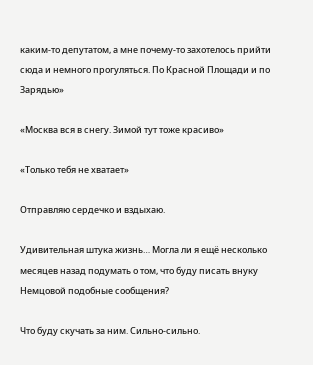каким-то депутатом, а мне почему-то захотелось прийти сюда и немного прогуляться. По Красной Площади и по Зарядью»

«Москва вся в снегу. Зимой тут тоже красиво»

«Только тебя не хватает»

Отправляю сердечко и вздыхаю.

Удивительная штука жизнь… Могла ли я ещё несколько месяцев назад подумать о том, что буду писать внуку Немцовой подобные сообщения?

Что буду скучать за ним. Сильно-сильно.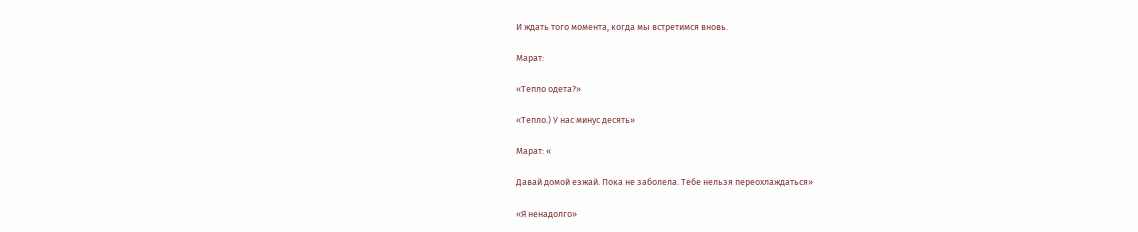И ждать того момента, когда мы встретимся вновь.

Марат:

«Тепло одета?»

«Тепло.) У нас минус десять»

Марат: «

Давай домой езжай. Пока не заболела. Тебе нельзя переохлаждаться»

«Я ненадолго»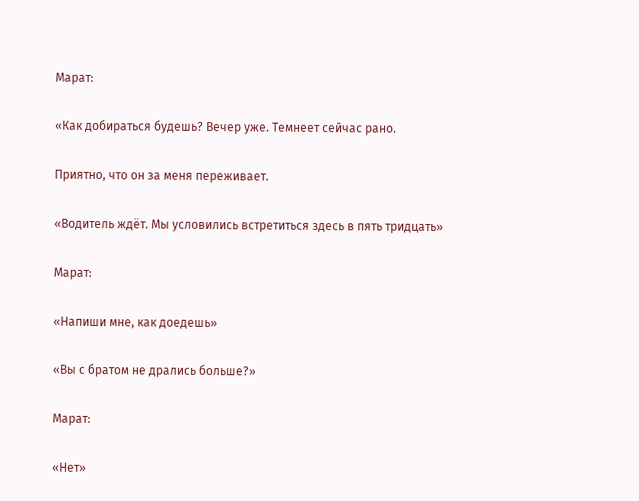Марат:

«Как добираться будешь? Вечер уже. Темнеет сейчас рано.

Приятно, что он за меня переживает.

«Водитель ждёт. Мы условились встретиться здесь в пять тридцать»

Марат:

«Напиши мне, как доедешь»

«Вы с братом не дрались больше?»

Марат:

«Нет»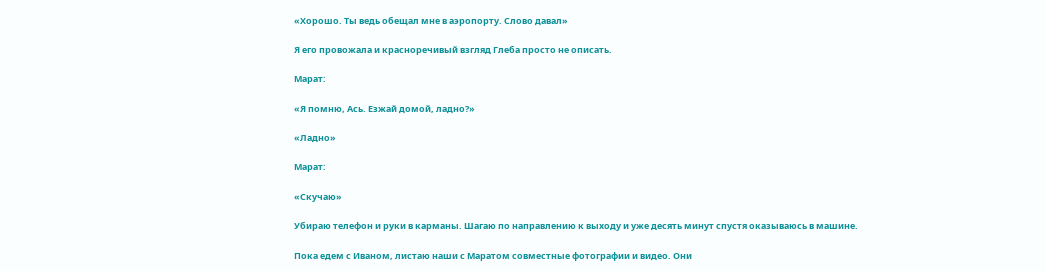«Хорошо. Ты ведь обещал мне в аэропорту. Слово давал»

Я его провожала и красноречивый взгляд Глеба просто не описать.

Марат:

«Я помню, Ась. Езжай домой, ладно?»

«Ладно»

Марат:

«Скучаю»

Убираю телефон и руки в карманы. Шагаю по направлению к выходу и уже десять минут спустя оказываюсь в машине.

Пока едем с Иваном, листаю наши с Маратом совместные фотографии и видео. Они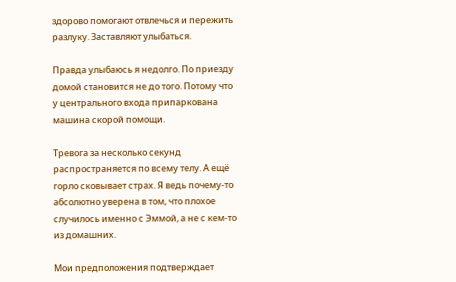здорово помогают отвлечься и пережить разлуку. Заставляют улыбаться.

Правда улыбаюсь я недолго. По приезду домой становится не до того. Потому что у центрального входа припаркована машина скорой помощи.

Тревога за несколько секунд распространяется по всему телу. А ещё горло сковывает страх. Я ведь почему-то абсолютно уверена в том, что плохое случилось именно с Эммой, а не с кем-то из домашних.

Мои предположения подтверждает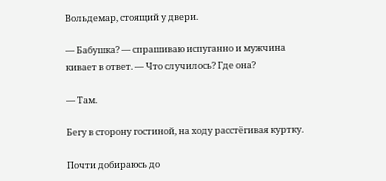Вольдемар, стоящий у двери.

— Бабушка? — спрашиваю испуганно и мужчина кивает в ответ. — Что случилось? Где она?

— Там.

Бегу в сторону гостиной, на ходу расстёгивая куртку.

Почти добираюсь до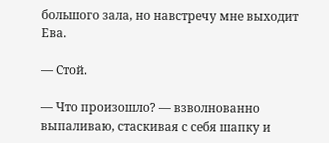большого зала, но навстречу мне выходит Ева.

— Стой.

— Что произошло? — взволнованно выпаливаю, стаскивая с себя шапку и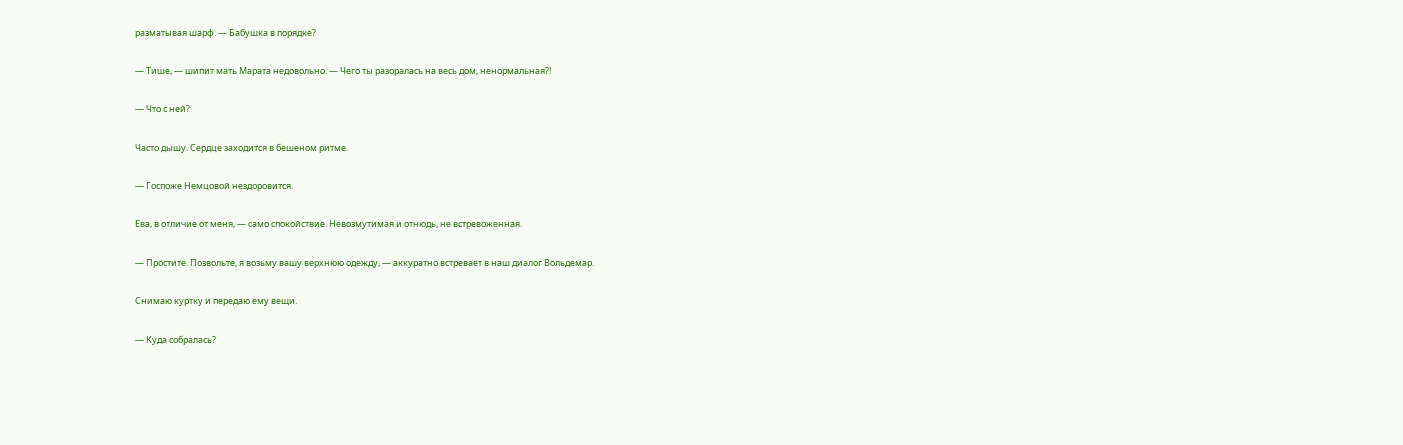разматывая шарф. — Бабушка в порядке?

— Тише, — шипит мать Марата недовольно. — Чего ты разоралась на весь дом, ненормальная?!

— Что с ней?

Часто дышу. Сердце заходится в бешеном ритме.

— Госпоже Немцовой нездоровится.

Ева, в отличие от меня, — само спокойствие. Невозмутимая и отнюдь, не встревоженная.

— Простите. Позвольте, я возьму вашу верхнюю одежду, — аккуратно встревает в наш диалог Вольдемар.

Снимаю куртку и передаю ему вещи.

— Куда собралась?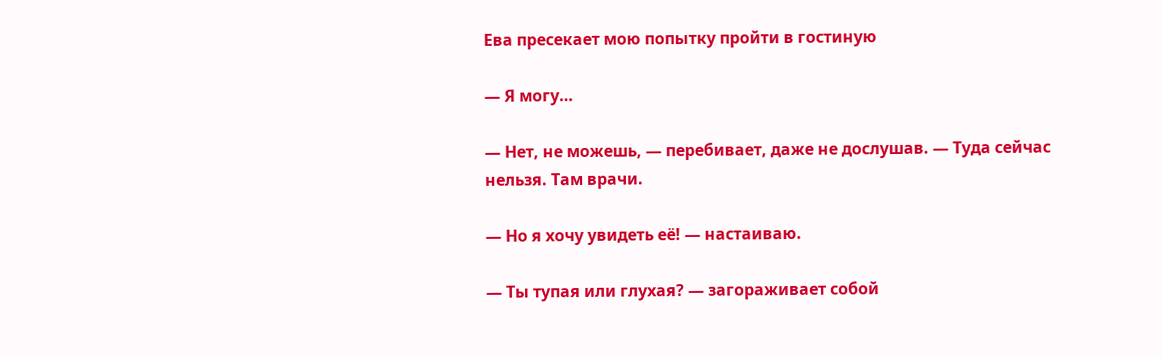Ева пресекает мою попытку пройти в гостиную

— Я могу…

— Нет, не можешь, — перебивает, даже не дослушав. — Туда сейчас нельзя. Там врачи.

— Но я хочу увидеть её! — настаиваю.

— Ты тупая или глухая? — загораживает собой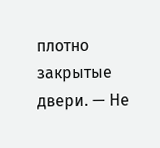плотно закрытые двери. — Не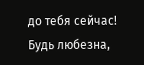до тебя сейчас! Будь любезна,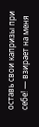оставь свои капризы при себе! — взирает на меня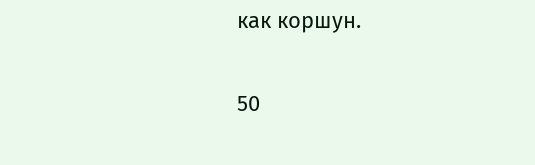как коршун.

50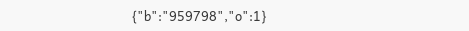{"b":"959798","o":1}